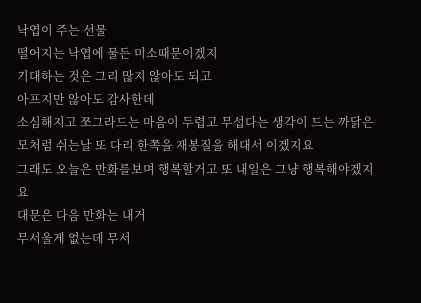낙엽이 주는 선물
떨어지는 낙엽에 물든 미소때문이겠지
기대하는 것은 그리 많지 않아도 되고
아프지만 않아도 감사한데
소심해지고 쪼그라드는 마음이 두렵고 무섭다는 생각이 드는 까닭은 모처럼 쉬는날 또 다리 한쪽을 재봉질을 해대서 이겠지요
그래도 오늘은 만화를보며 행복할거고 또 내일은 그냥 행복해야겠지요
대문은 다음 만화는 내거
무서울게 없는데 무서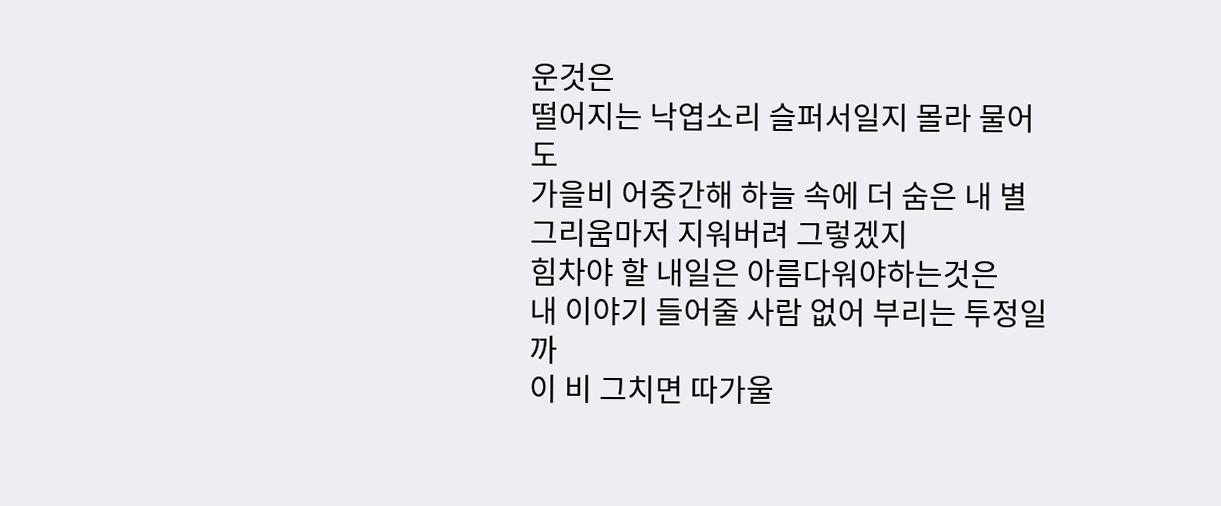운것은
떨어지는 낙엽소리 슬퍼서일지 몰라 물어도
가을비 어중간해 하늘 속에 더 숨은 내 별
그리움마저 지워버려 그렇겠지
힘차야 할 내일은 아름다워야하는것은
내 이야기 들어줄 사람 없어 부리는 투정일까
이 비 그치면 따가울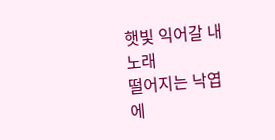햇빛 익어갈 내 노래
떨어지는 낙엽에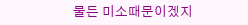물든 미소때문이겠지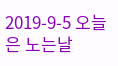2019-9-5 오늘은 노는날